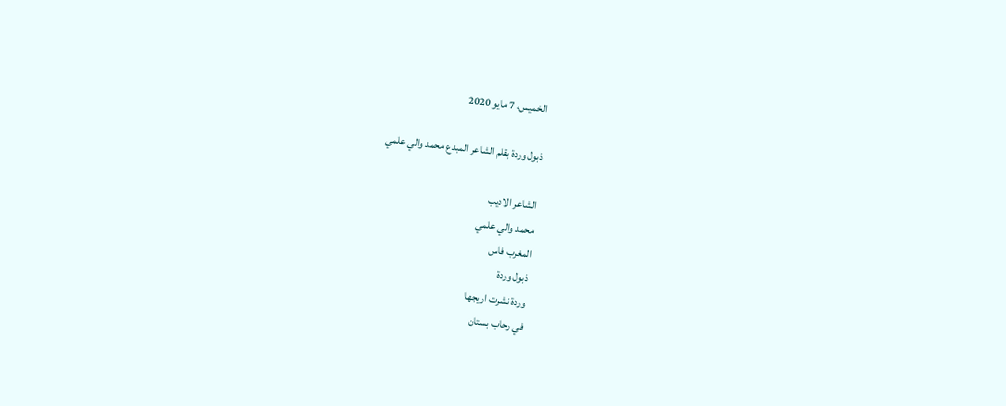الخميس، 7 مايو 2020

ذبول وردة بقلم الشاعر المبدع محمد والي علمي

الشاعر الاديب
محمد والي علمي
المغرب فاس
ذبول وردة
وردة نشرت اريجها
في رحاب بستان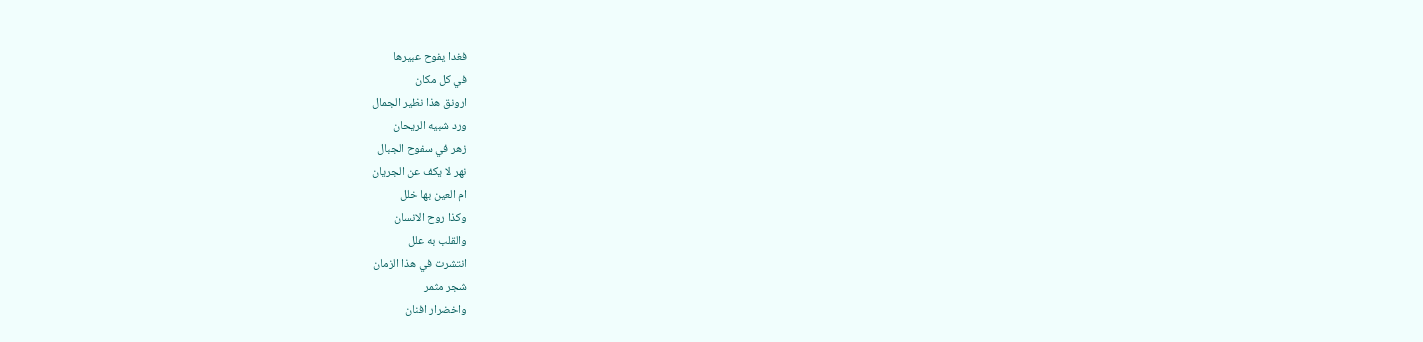فغدا يفوح عبيرها
في كل مكان
ارونق هذا نظير الجمال
ورد شبيه الريحان
زهر في سفوح الجبال
نهر لا يكف عن الجريان
ام العين بها خلل
وكذا روح الانسان
والقلب به علل
انتشرت في هذا الزمان
شجر مثمر
واخضرار افنان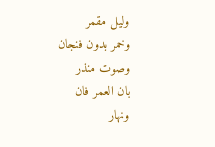وليل مقمر
وخمر بدون فنجان
وصوت منذر
بان العمر فان
ونهار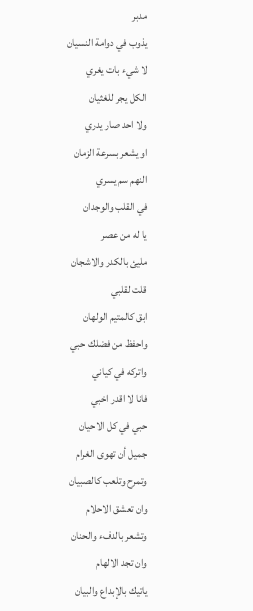مدبر
يذوب في دوامة النسيان
لا شيء بات يغري
الكل يجر للغثيان
ولا احد صار يدري
او يشعر بسرعة الزمان
النهم سم يسري
في القلب والوجدان
يا له من عصر
مليئ بالكدر والاشجان
قلت لقلبي
ابق كالمتيم الولهان
واحفظ من فضلك حبي
واتركه في كياني
فانا لا اقدر اخبي
حبي في كل الاحيان
جميل أن تهوى الغرام
وتمرح وتلعب كالصبيان
وان تعشق الاحلام
وتشعر بالدفء والحنان
وان تجد الالهام
ياتيك بالإبداع والبيان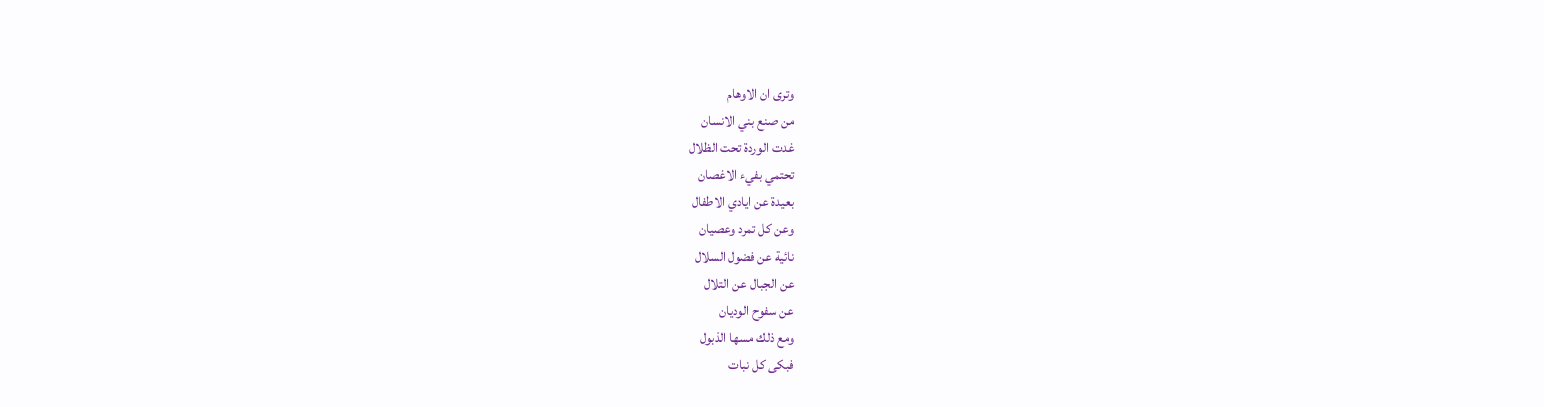وترى ان الاوهام
من صنع بني الانسان
غدت الوردة تحت الظلال
تحتمي بفيء الاغصان
بعيدة عن ايادي الاطفال
وعن كل تمرد وعصيان
نائية عن فضول السلال
عن الجبال عن التلال
عن سفوح الوديان
ومع ذلك مسها الذبول
فبكى كل نبات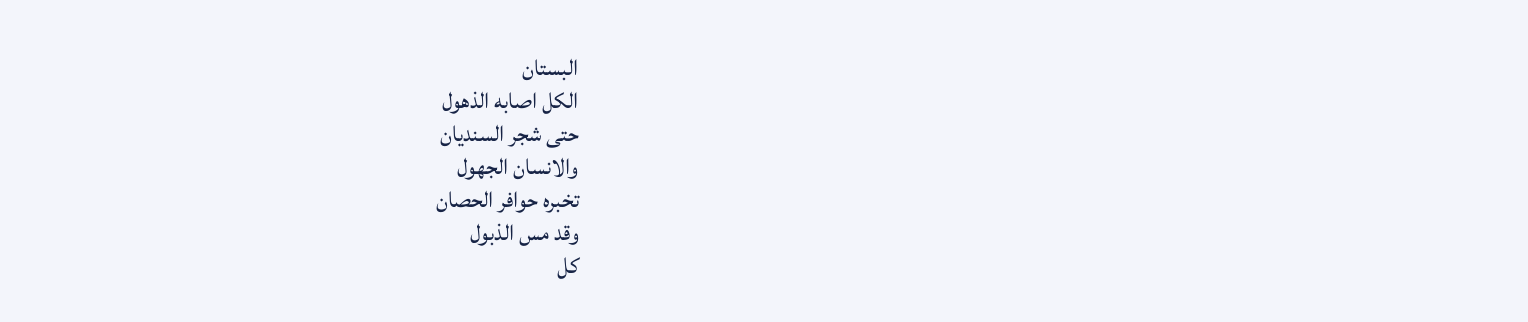البستان
الكل اصابه الذهول
حتى شجر السنديان
والانسان الجهول
تخبره حوافر الحصان
وقد مس الذبول
كل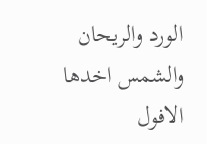الورد والريحان
والشمس اخدها الافول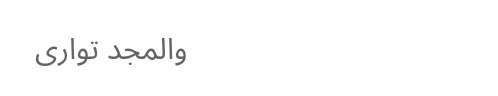والمجد توارى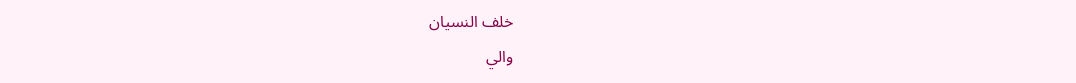خلف النسيان
والي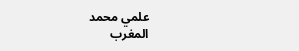علمي محمد
المغرب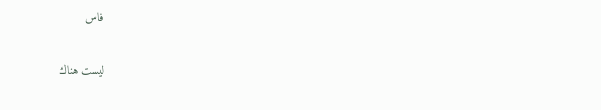فاس

ليست هناك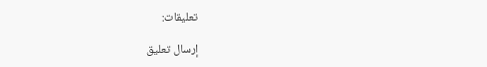تعليقات:

إرسال تعليق